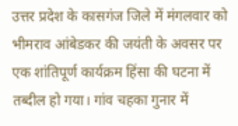उत्तर प्रदेश के कासगंज जिले में मंगलवार को भीमराव आंबेडकर की जयंती के अवसर पर एक शांतिपूर्ण कार्यक्रम हिंसा की घटना में तब्दील हो गया। गांव चहका गुनार में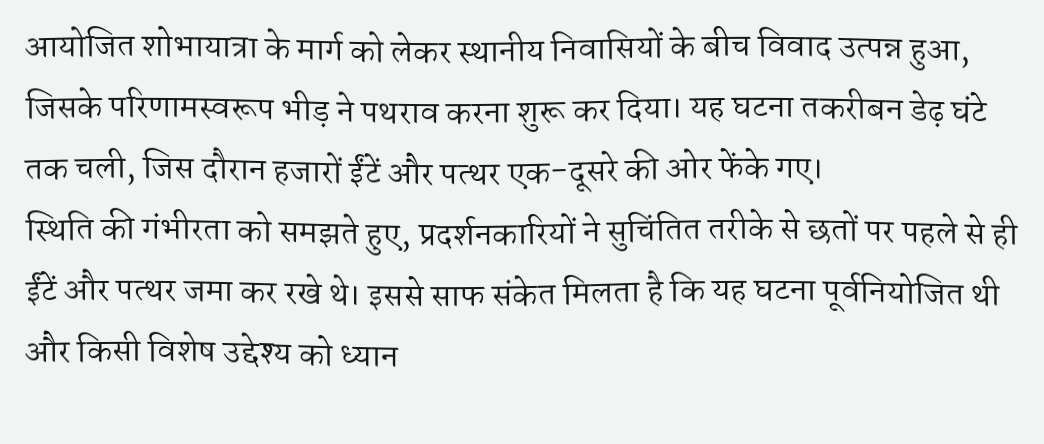आयोजित शोभायात्रा के मार्ग को लेकर स्थानीय निवासियों के बीच विवाद उत्पन्न हुआ, जिसके परिणामस्वरूप भीड़ ने पथराव करना शुरू कर दिया। यह घटना तकरीबन डेढ़ घंटे तक चली, जिस दौरान हजारों ईंटें और पत्थर एक-दूसरे की ओर फेंके गए।
स्थिति की गंभीरता को समझते हुए, प्रदर्शनकारियों ने सुचिंतित तरीके से छतों पर पहले से ही ईंटें और पत्थर जमा कर रखे थे। इससे साफ संकेत मिलता है कि यह घटना पूर्वनियोजित थी और किसी विशेष उद्देश्य को ध्यान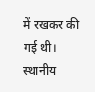में रखकर की गई थी। स्थानीय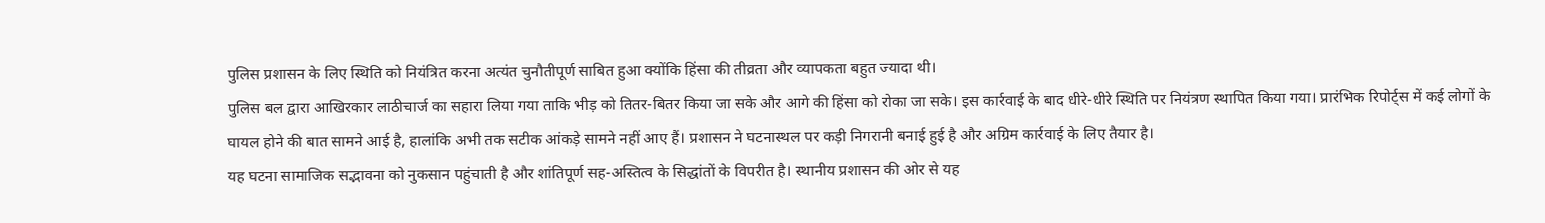पुलिस प्रशासन के लिए स्थिति को नियंत्रित करना अत्यंत चुनौतीपूर्ण साबित हुआ क्योंकि हिंसा की तीव्रता और व्यापकता बहुत ज्यादा थी।
पुलिस बल द्वारा आखिरकार लाठीचार्ज का सहारा लिया गया ताकि भीड़ को तितर-बितर किया जा सके और आगे की हिंसा को रोका जा सके। इस कार्रवाई के बाद धीरे-धीरे स्थिति पर नियंत्रण स्थापित किया गया। प्रारंभिक रिपोर्ट्स में कई लोगों के घायल होने की बात सामने आई है, हालांकि अभी तक सटीक आंकड़े सामने नहीं आए हैं। प्रशासन ने घटनास्थल पर कड़ी निगरानी बनाई हुई है और अग्रिम कार्रवाई के लिए तैयार है।
यह घटना सामाजिक सद्भावना को नुकसान पहुंचाती है और शांतिपूर्ण सह-अस्तित्व के सिद्धांतों के विपरीत है। स्थानीय प्रशासन की ओर से यह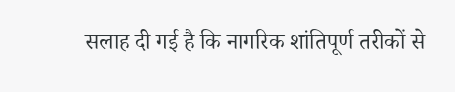सलाह दी गई है कि नागरिक शांतिपूर्ण तरीकों से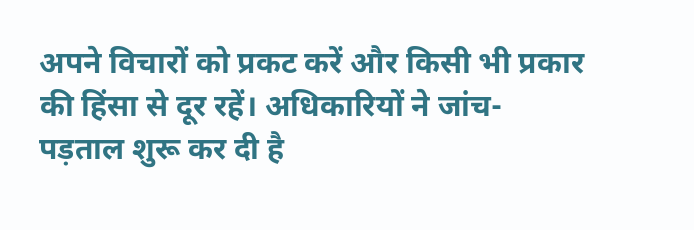अपने विचारों को प्रकट करें और किसी भी प्रकार की हिंसा से दूर रहें। अधिकारियों ने जांच-पड़ताल शुरू कर दी है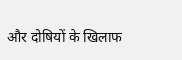और दोषियों के खिलाफ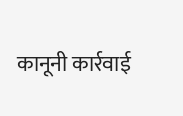कानूनी कार्रवाई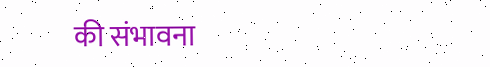की संभावना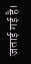जताई गई है।